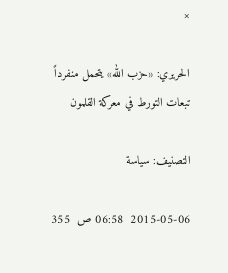×

الحريري: «حزب الله» يتحمل منفرداً تبعات التورط في معركة القلمون

التصنيف: سياسة

2015-05-06  06:58 ص  355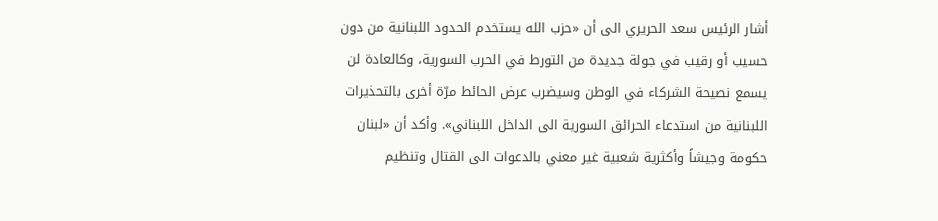أشار الرئيس سعد الحريري الى أن «حزب الله يستخدم الحدود اللبنانية من دون حسيب أو رقيب في جولة جديدة من التورط في الحرب السورية، وكالعادة لن يسمع نصيحة الشركاء في الوطن وسيضرب عرض الحائط مرّة أخرى بالتحذيرات اللبنانية من استدعاء الحرائق السورية الى الداخل اللبناني». وأكد أن «لبنان حكومة وجيشاً وأكثرية شعبية غير معني بالدعوات الى القتال وتنظيم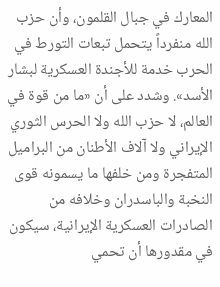المعارك في جبال القلمون، وأن حزب الله منفرداً يتحمل تبعات التورط في الحرب خدمة للأجندة العسكرية لبشار الأسد». وشدد على أن «ما من قوة في العالم، لا حزب الله ولا الحرس الثوري الإيراني ولا آلاف الأطنان من البراميل المتفجرة ومن خلفها ما يسمونه قوى النخبة والباسدران وخلافه من الصادرات العسكرية الإيرانية، سيكون في مقدورها أن تحمي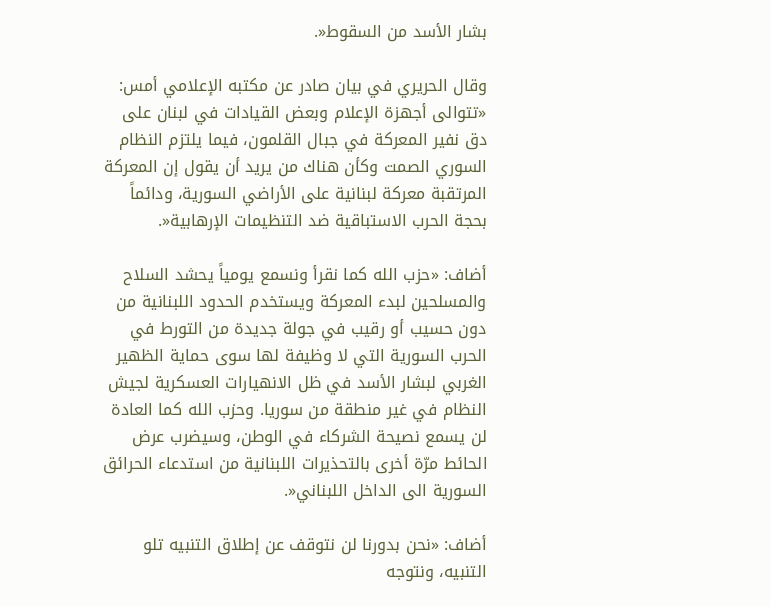بشار الأسد من السقوط«.

وقال الحريري في بيان صادر عن مكتبه الإعلامي أمس: «تتوالى أجهزة الإعلام وبعض القيادات في لبنان على دق نفير المعركة في جبال القلمون، فيما يلتزم النظام السوري الصمت وكأن هناك من يريد أن يقول إن المعركة المرتقبة معركة لبنانية على الأراضي السورية، ودائماً بحجة الحرب الاستباقية ضد التنظيمات الإرهابية«.

أضاف: «حزب الله كما نقرأ ونسمع يومياً يحشد السلاح والمسلحين لبدء المعركة ويستخدم الحدود اللبنانية من دون حسيب أو رقيب في جولة جديدة من التورط في الحرب السورية التي لا وظيفة لها سوى حماية الظهير الغربي لبشار الأسد في ظل الانهيارات العسكرية لجيش النظام في غير منطقة من سوريا. وحزب الله كما العادة لن يسمع نصيحة الشركاء في الوطن، وسيضرب عرض الحائط مرّة أخرى بالتحذيرات اللبنانية من استدعاء الحرائق السورية الى الداخل اللبناني«.

أضاف: «نحن بدورنا لن نتوقف عن إطلاق التنبيه تلو التنبيه، ونتوجه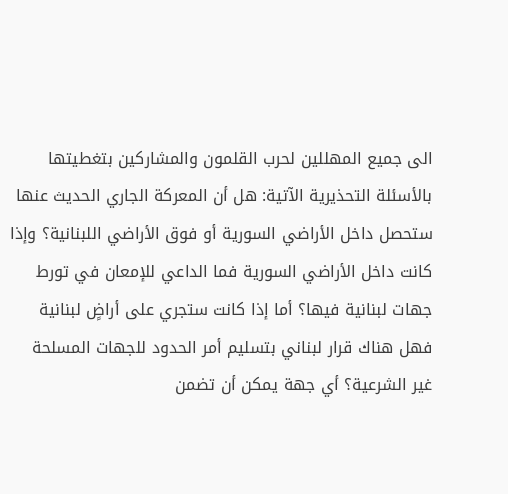الى جميع المهللين لحرب القلمون والمشاركين بتغطيتها بالأسئلة التحذيرية الآتية: هل أن المعركة الجاري الحديث عنها ستحصل داخل الأراضي السورية أو فوق الأراضي اللبنانية؟ وإذا كانت داخل الأراضي السورية فما الداعي للإمعان في تورط جهات لبنانية فيها؟ أما إذا كانت ستجري على أراضٍ لبنانية فهل هناك قرار لبناني بتسليم أمر الحدود للجهات المسلحة غير الشرعية؟ أي جهة يمكن أن تضمن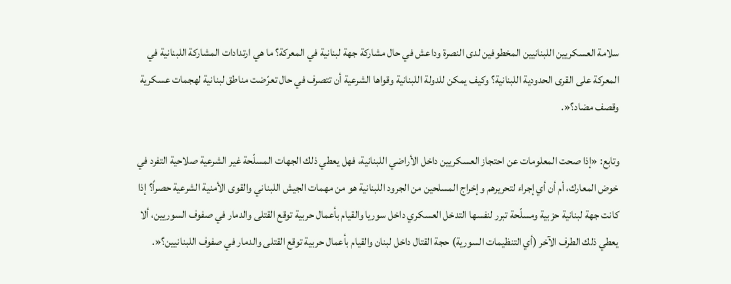سلامة العسكريين اللبنانيين المخطوفين لدى النصرة وداعش في حال مشاركة جهة لبنانية في المعركة؟ ما هي ارتدادات المشاركة اللبنانية في المعركة على القرى الحدودية اللبنانية؟ وكيف يمكن للدولة اللبنانية وقواها الشرعية أن تتصرف في حال تعرّضت مناطق لبنانية لهجمات عسكرية وقصف مضاد؟«.

وتابع: «إذا صحت المعلومات عن احتجاز العسكريين داخل الأراضي اللبنانية، فهل يعطي ذلك الجهات المسلّحة غير الشرعية صلاحية التفرد في خوض المعارك، أم أن أي إجراء لتحريرهم وإخراج المسلحين من الجرود اللبنانية هو من مهمات الجيش اللبناني والقوى الأمنية الشرعية حصراً؟ إذا كانت جهة لبنانية حزبية ومسلّحة تبرر لنفسها التدخل العسكري داخل سوريا والقيام بأعمال حربية توقع القتلى والدمار في صفوف السوريين، ألا يعطي ذلك الطرف الآخر (أي التنظيمات السورية) حجة القتال داخل لبنان والقيام بأعمال حربية توقع القتلى والدمار في صفوف اللبنانيين؟«.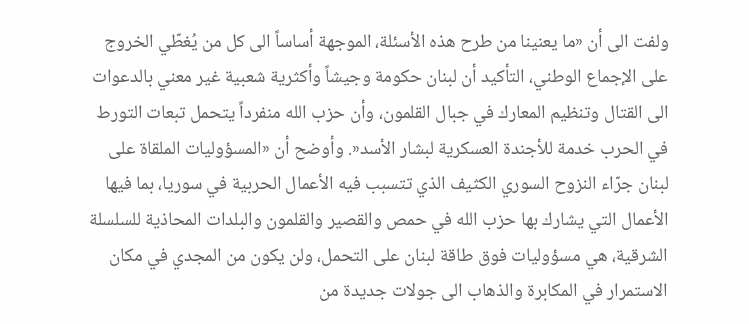ولفت الى أن «ما يعنينا من طرح هذه الأسئلة، الموجهة أساساً الى كل من يُغطّي الخروج على الإجماع الوطني، التأكيد أن لبنان حكومة وجيشاً وأكثرية شعبية غير معني بالدعوات الى القتال وتنظيم المعارك في جبال القلمون، وأن حزب الله منفرداً يتحمل تبعات التورط في الحرب خدمة للأجندة العسكرية لبشار الأسد«. وأوضح أن «المسؤوليات الملقاة على لبنان جرّاء النزوح السوري الكثيف الذي تتسبب فيه الأعمال الحربية في سوريا، بما فيها الأعمال التي يشارك بها حزب الله في حمص والقصير والقلمون والبلدات المحاذية للسلسلة الشرقية، هي مسؤوليات فوق طاقة لبنان على التحمل، ولن يكون من المجدي في مكان الاستمرار في المكابرة والذهاب الى جولات جديدة من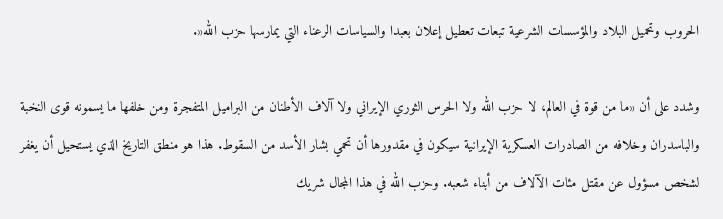الحروب وتحميل البلاد والمؤسسات الشرعية تبعات تعطيل إعلان بعبدا والسياسات الرعناء التي يمارسها حزب الله«.

وشدد على أن «ما من قوة في العالم، لا حزب الله ولا الحرس الثوري الإيراني ولا آلاف الأطنان من البراميل المتفجرة ومن خلفها ما يسمونه قوى النخبة والباسدران وخلافه من الصادرات العسكرية الإيرانية سيكون في مقدورها أن تحمي بشار الأسد من السقوط. هذا هو منطق التاريخ الذي يستحيل أن يغفر لشخص مسؤول عن مقتل مئات الآلاف من أبناء شعبه. وحزب الله في هذا المجال شريك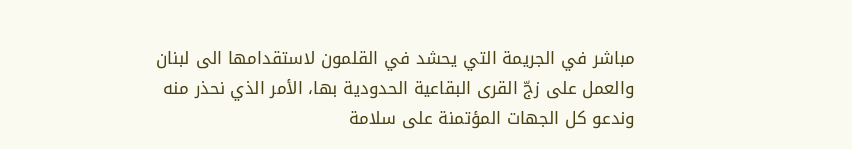مباشر في الجريمة التي يحشد في القلمون لاستقدامها الى لبنان والعمل على زجّ القرى البقاعية الحدودية بها، الأمر الذي نحذر منه وندعو كل الجهات المؤتمنة على سلامة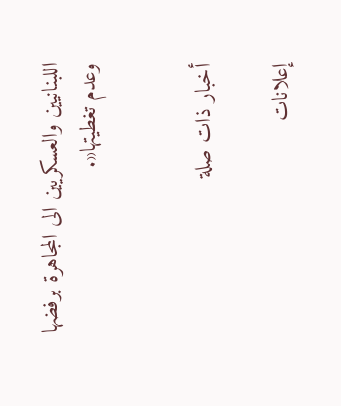اللبنانيين والعسكريين الى المجاهرة برفضها وعدم تغطيتها«.


أخبار ذات صلة

إعلانات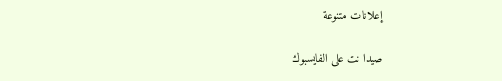إعلانات متنوعة

صيدا نت على الفايسبوك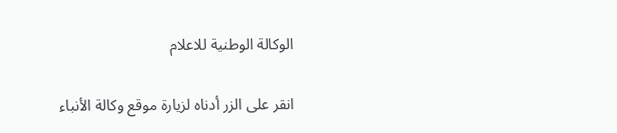الوكالة الوطنية للاعلام

انقر على الزر أدناه لزيارة موقع وكالة الأنباء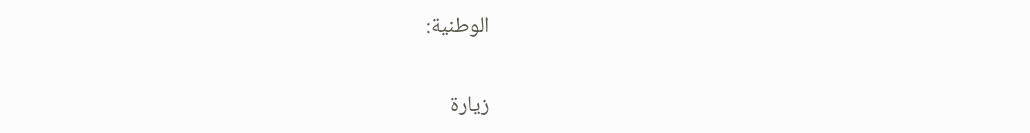الوطنية:

زيارة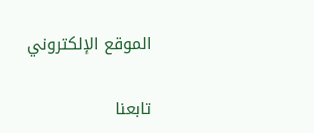الموقع الإلكتروني

تابعنا